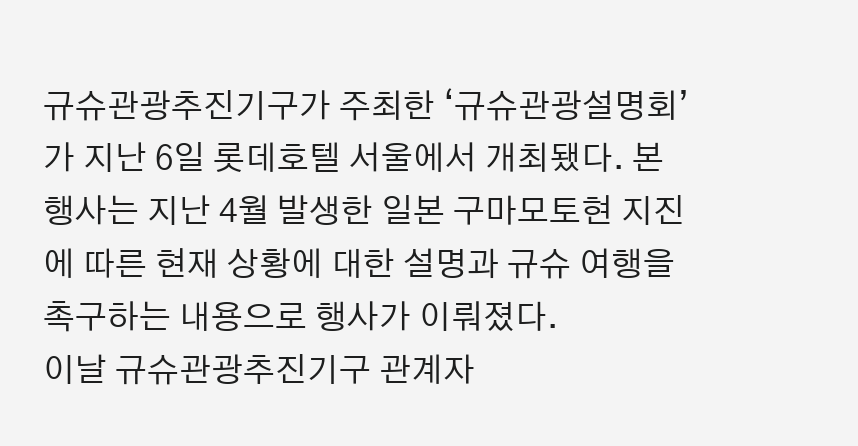규슈관광추진기구가 주최한 ‘규슈관광설명회’가 지난 6일 롯데호텔 서울에서 개최됐다. 본 행사는 지난 4월 발생한 일본 구마모토현 지진에 따른 현재 상황에 대한 설명과 규슈 여행을 촉구하는 내용으로 행사가 이뤄졌다.
이날 규슈관광추진기구 관계자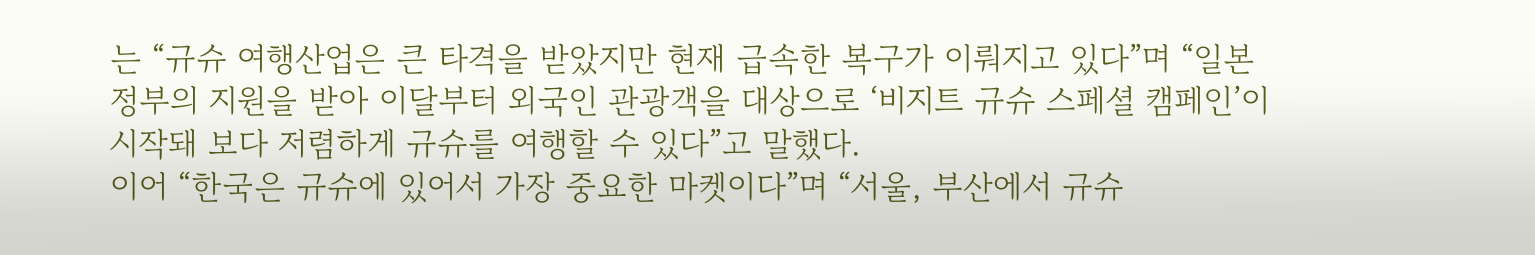는 “규슈 여행산업은 큰 타격을 받았지만 현재 급속한 복구가 이뤄지고 있다”며 “일본 정부의 지원을 받아 이달부터 외국인 관광객을 대상으로 ‘비지트 규슈 스페셜 캠페인’이 시작돼 보다 저렴하게 규슈를 여행할 수 있다”고 말했다.
이어 “한국은 규슈에 있어서 가장 중요한 마켓이다”며 “서울, 부산에서 규슈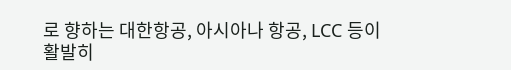로 향하는 대한항공, 아시아나 항공, LCC 등이 활발히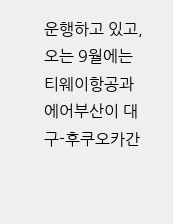운행하고 있고, 오는 9월에는 티웨이항공과 에어부산이 대구-후쿠오카간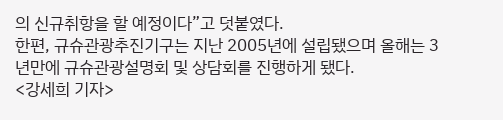의 신규취항을 할 예정이다”고 덧붙였다.
한편, 규슈관광추진기구는 지난 2005년에 설립됐으며 올해는 3년만에 규슈관광설명회 및 상담회를 진행하게 됐다.
<강세희 기자>